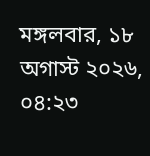মঙ্গলবার, ১৮ অগাস্ট ২০২৬, ০৪:২৩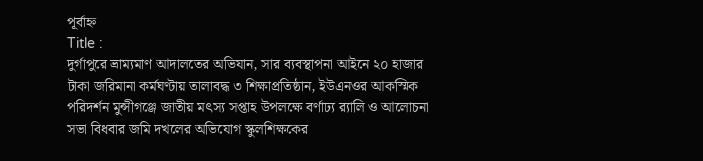পূর্বাহ্ন
Title :
দুর্গাপুরে ভ্রাম্যমাণ আদালতের অভিযান, সার ব্যবস্থাপনা আইনে ২০ হাজার টাকা জরিমানা কর্মঘণ্টায় তালাবদ্ধ ৩ শিক্ষাপ্রতিষ্ঠান, ইউএনওর আকস্মিক পরিদর্শন মুন্সীগঞ্জে জাতীয় মৎস্য সপ্তাহ উপলক্ষে বর্ণাঢ্য র‍্যালি ও আলোচনা সভা বিধবার জমি দখলের অভিযোগ স্কুলশিক্ষকের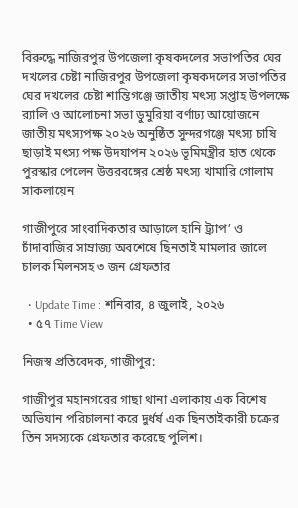বিরুদ্ধে নাজিরপুর উপজেলা কৃষকদলের সভাপতির ঘের দখলের চেষ্টা নাজিরপুর উপজেলা কৃষকদলের সভাপতির ঘের দখলের চেষ্টা শান্তিগঞ্জে জাতীয় মৎস্য সপ্তাহ উপলক্ষে র‍্যালি ও আলোচনা সভা ডুমুরিয়া বর্ণাঢ্য আয়োজনে জাতীয় মৎস্যপক্ষ ২০২৬ অনুষ্ঠিত সুন্দরগঞ্জে মৎস্য চাষি ছাড়াই মৎস্য পক্ষ উদযাপন ২০২৬ ভূমিমন্ত্রীর হাত থেকে পুরস্কার পেলেন উত্তরবঙ্গের শ্রেষ্ঠ মৎস্য খামারি গোলাম সাকলায়েন

গাজীপুরে সাংবাদিকতার আড়ালে হানি ট্র্যাপ’ ও চাঁদাবাজির সাম্রাজ্য অবশেষে ছিনতাই মামলার জালে চালক মিলনসহ ৩ জন গ্রেফতার

  • Update Time : শনিবার, ৪ জুলাই, ২০২৬
  • ৫৭ Time View

নিজস্ব প্রতিবেদক, গাজীপুর:

গাজীপুর মহানগরের গাছা থানা এলাকায় এক বিশেষ অভিযান পরিচালনা করে দুর্ধর্ষ এক ছিনতাইকারী চক্রের তিন সদস্যকে গ্রেফতার করেছে পুলিশ।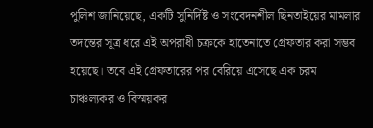পুলিশ জানিয়েছে, একটি সুনির্দিষ্ট ও সংবেদনশীল ছিনতাইয়ের মামলার তদন্তের সূত্র ধরে এই অপরাধী চক্রকে হাতেনাতে গ্রেফতার করা সম্ভব হয়েছে। তবে এই গ্রেফতারের পর বেরিয়ে এসেছে এক চরম চাঞ্চল্যকর ও বিস্ময়কর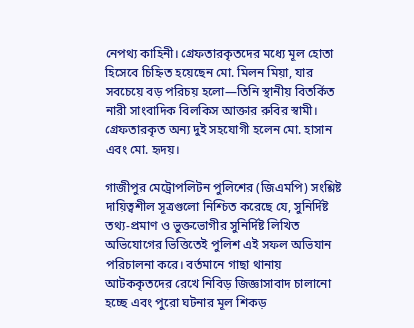নেপথ্য কাহিনী। গ্রেফতারকৃতদের মধ্যে মূল হোতা হিসেবে চিহ্নিত হয়েছেন মো. মিলন মিয়া, যার সবচেয়ে বড় পরিচয় হলো—তিনি স্থানীয় বিতর্কিত নারী সাংবাদিক বিলকিস আক্তার রুবির স্বামী। গ্রেফতারকৃত অন্য দুই সহযোগী হলেন মো. হাসান এবং মো. হৃদয়।

গাজীপুর মেট্রোপলিটন পুলিশের (জিএমপি) সংশ্লিষ্ট দায়িত্বশীল সূত্রগুলো নিশ্চিত করেছে যে, সুনির্দিষ্ট তথ্য-প্রমাণ ও ভুক্তভোগীর সুনির্দিষ্ট লিখিত অভিযোগের ভিত্তিতেই পুলিশ এই সফল অভিযান পরিচালনা করে। বর্তমানে গাছা থানায় আটককৃতদের রেখে নিবিড় জিজ্ঞাসাবাদ চালানো হচ্ছে এবং পুরো ঘটনার মূল শিকড়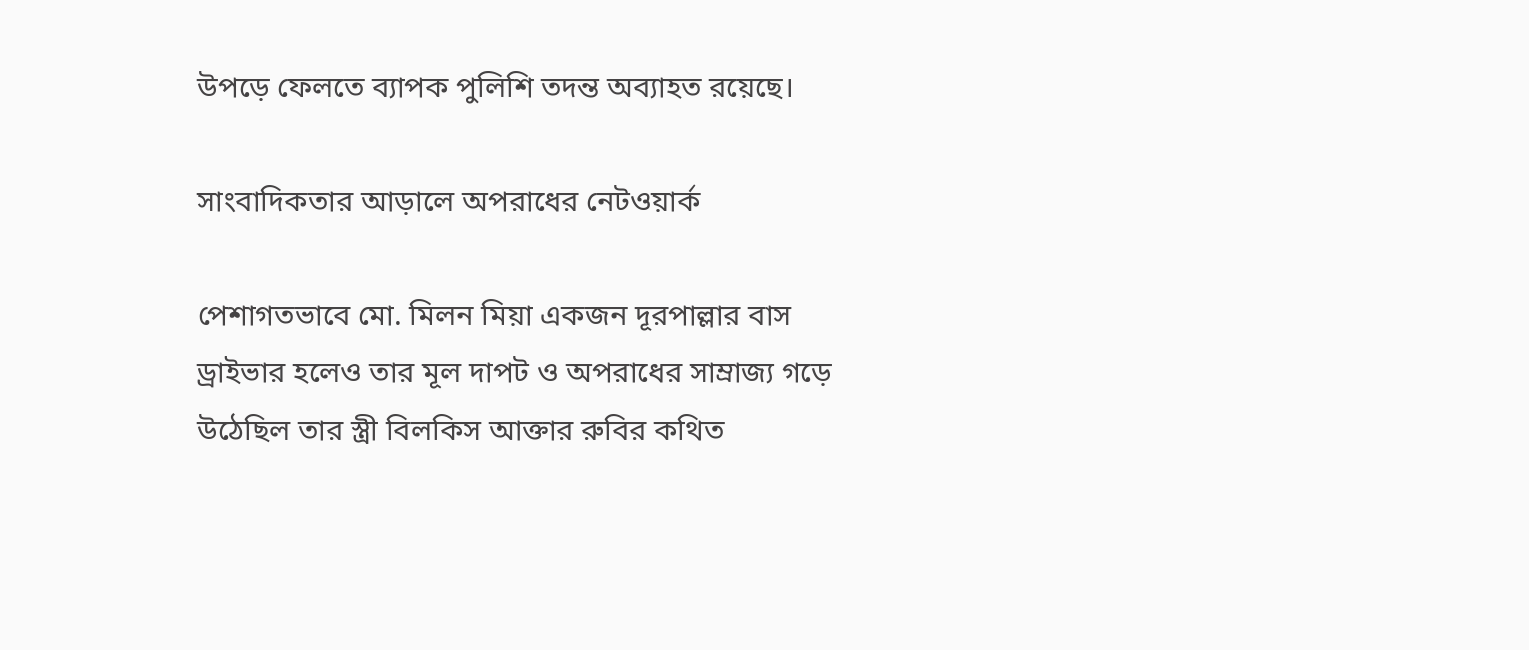উপড়ে ফেলতে ব্যাপক পুলিশি তদন্ত অব্যাহত রয়েছে।

সাংবাদিকতার আড়ালে অপরাধের নেটওয়ার্ক

পেশাগতভাবে মো. মিলন মিয়া একজন দূরপাল্লার বাস ড্রাইভার হলেও তার মূল দাপট ও অপরাধের সাম্রাজ্য গড়ে উঠেছিল তার স্ত্রী বিলকিস আক্তার রুবির কথিত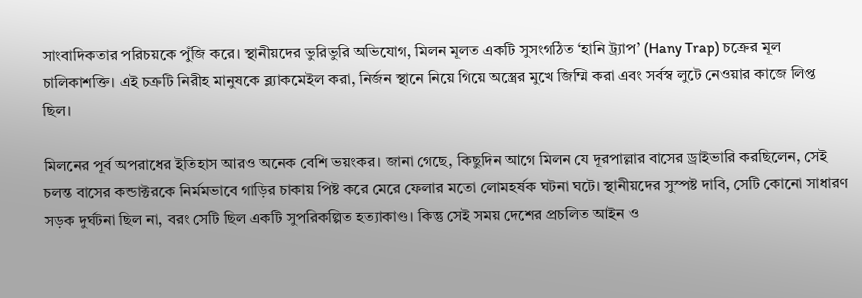সাংবাদিকতার পরিচয়কে পুঁজি করে। স্থানীয়দের ভুরিভুরি অভিযোগ, মিলন মূলত একটি সুসংগঠিত ‘হানি ট্র্যাপ’ (Hany Trap) চক্রের মূল চালিকাশক্তি। এই চক্রটি নিরীহ মানুষকে ব্ল্যাকমেইল করা, নির্জন স্থানে নিয়ে গিয়ে অস্ত্রের মুখে জিম্মি করা এবং সর্বস্ব লুটে নেওয়ার কাজে লিপ্ত ছিল।

মিলনের পূর্ব অপরাধের ইতিহাস আরও অনেক বেশি ভয়ংকর। জানা গেছে, কিছুদিন আগে মিলন যে দূরপাল্লার বাসের ড্রাইভারি করছিলেন, সেই চলন্ত বাসের কন্ডাক্টরকে নির্মমভাবে গাড়ির চাকায় পিষ্ট করে মেরে ফেলার মতো লোমহর্ষক ঘটনা ঘটে। স্থানীয়দের সুস্পষ্ট দাবি, সেটি কোনো সাধারণ সড়ক দুর্ঘটনা ছিল না, বরং সেটি ছিল একটি সুপরিকল্পিত হত্যাকাণ্ড। কিন্তু সেই সময় দেশের প্রচলিত আইন ও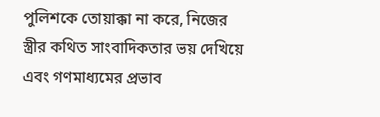পুলিশকে তোয়াক্কা না করে, নিজের স্ত্রীর কথিত সাংবাদিকতার ভয় দেখিয়ে এবং গণমাধ্যমের প্রভাব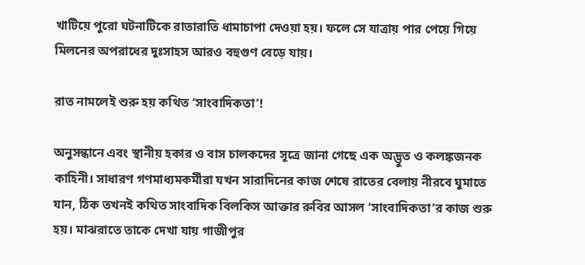খাটিয়ে পুরো ঘটনাটিকে রাতারাতি ধামাচাপা দেওয়া হয়। ফলে সে যাত্রায় পার পেয়ে গিয়ে মিলনের অপরাধের দুঃসাহস আরও বহুগুণ বেড়ে যায়।

রাত নামলেই শুরু হয় কথিত ‘সাংবাদিকতা’!

অনুসন্ধানে এবং স্থানীয় হকার ও বাস চালকদের সূত্রে জানা গেছে এক অদ্ভুত ও কলঙ্কজনক কাহিনী। সাধারণ গণমাধ্যমকর্মীরা যখন সারাদিনের কাজ শেষে রাতের বেলায় নীরবে ঘুমাতে যান, ঠিক তখনই কথিত সাংবাদিক বিলকিস আক্তার রুবির আসল ‘সাংবাদিকতা’র কাজ শুরু হয়। মাঝরাতে তাকে দেখা যায় গাজীপুর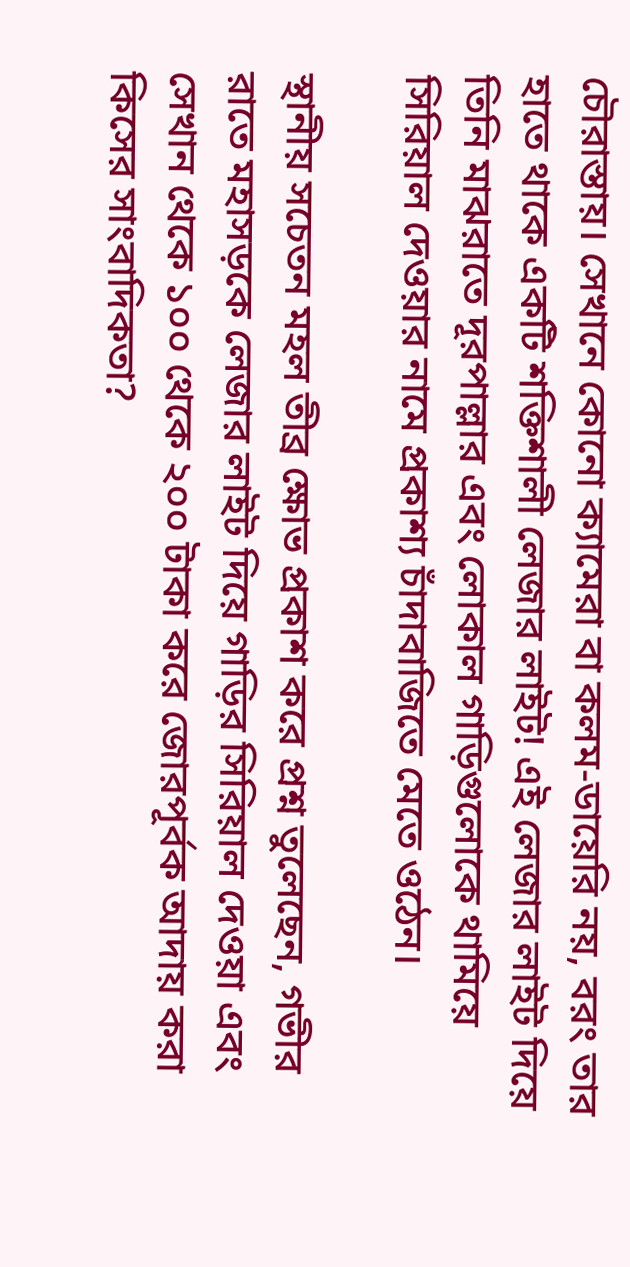চৌরাস্তায়। সেখানে কোনো ক্যামেরা বা কলম-ডায়েরি নয়, বরং তার হাতে থাকে একটি শক্তিশালী লেজার লাইট! এই লেজার লাইট দিয়ে তিনি মাঝরাতে দূরপাল্লার এবং লোকাল গাড়িগুলোকে থামিয়ে সিরিয়াল দেওয়ার নামে প্রকাশ্য চাঁদাবাজিতে মেতে ওঠেন।

স্থানীয় সচেতন মহল তীব্র ক্ষোভ প্রকাশ করে প্রশ্ন তুলেছেন, গভীর রাতে মহাসড়কে লেজার লাইট দিয়ে গাড়ির সিরিয়াল দেওয়া এবং সেখান থেকে ১০০ থেকে ২০০ টাকা করে জোরপূর্বক আদায় করা কিসের সাংবাদিকতা?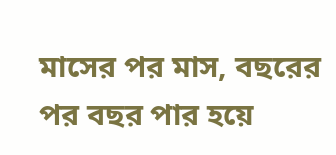মাসের পর মাস, বছরের পর বছর পার হয়ে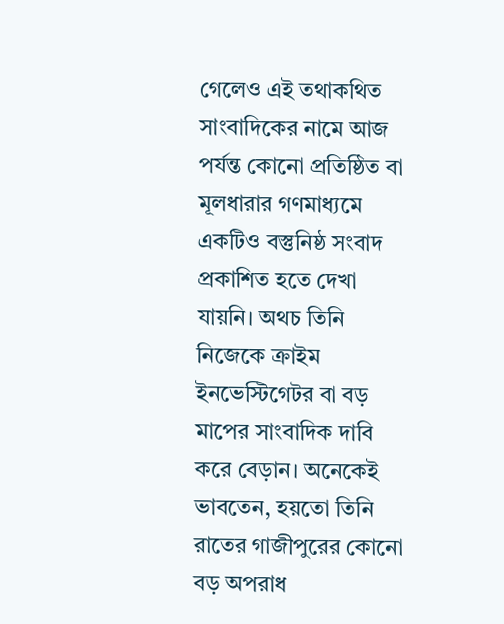গেলেও এই তথাকথিত সাংবাদিকের নামে আজ পর্যন্ত কোনো প্রতিষ্ঠিত বা মূলধারার গণমাধ্যমে একটিও বস্তুনিষ্ঠ সংবাদ প্রকাশিত হতে দেখা যায়নি। অথচ তিনি নিজেকে ক্রাইম ইনভেস্টিগেটর বা বড় মাপের সাংবাদিক দাবি করে বেড়ান। অনেকেই ভাবতেন, হয়তো তিনি রাতের গাজীপুরের কোনো বড় অপরাধ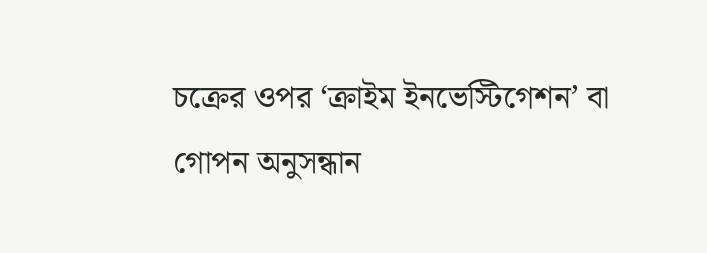চক্রের ওপর ‘ক্রাইম ইনভেস্টিগেশন’ বা গোপন অনুসন্ধান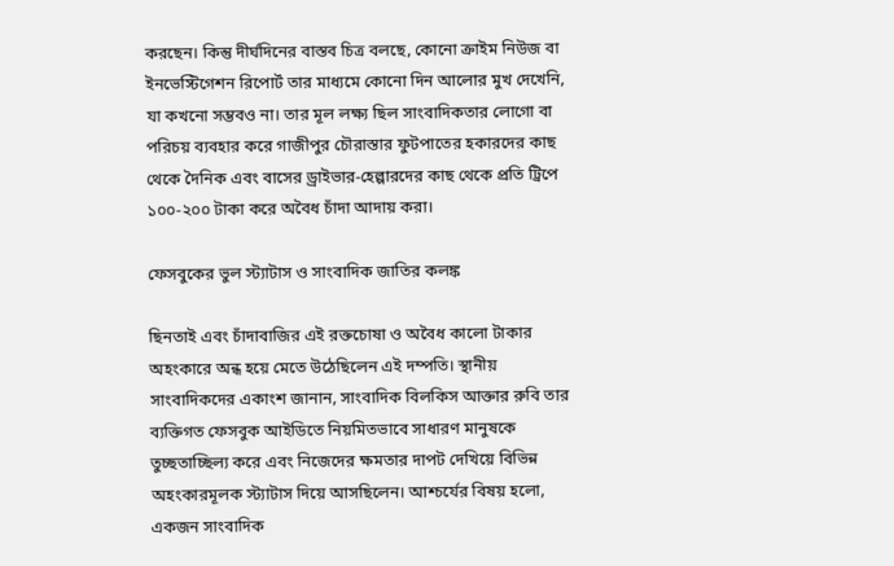করছেন। কিন্তু দীর্ঘদিনের বাস্তব চিত্র বলছে, কোনো ক্রাইম নিউজ বা ইনভেস্টিগেশন রিপোর্ট তার মাধ্যমে কোনো দিন আলোর মুখ দেখেনি, যা কখনো সম্ভবও না। তার মূল লক্ষ্য ছিল সাংবাদিকতার লোগো বা পরিচয় ব্যবহার করে গাজীপুর চৌরাস্তার ফুটপাতের হকারদের কাছ থেকে দৈনিক এবং বাসের ড্রাইভার-হেল্পারদের কাছ থেকে প্রতি ট্রিপে ১০০-২০০ টাকা করে অবৈধ চাঁদা আদায় করা।

ফেসবুকের ভুল স্ট্যাটাস ও সাংবাদিক জাতির কলঙ্ক

ছিনতাই এবং চাঁদাবাজির এই রক্তচোষা ও অবৈধ কালো টাকার অহংকারে অন্ধ হয়ে মেতে উঠেছিলেন এই দম্পতি। স্থানীয় সাংবাদিকদের একাংশ জানান, সাংবাদিক বিলকিস আক্তার রুবি তার ব্যক্তিগত ফেসবুক আইডিতে নিয়মিতভাবে সাধারণ মানুষকে তুচ্ছতাচ্ছিল্য করে এবং নিজেদের ক্ষমতার দাপট দেখিয়ে বিভিন্ন অহংকারমূলক স্ট্যাটাস দিয়ে আসছিলেন। আশ্চর্যের বিষয় হলো, একজন সাংবাদিক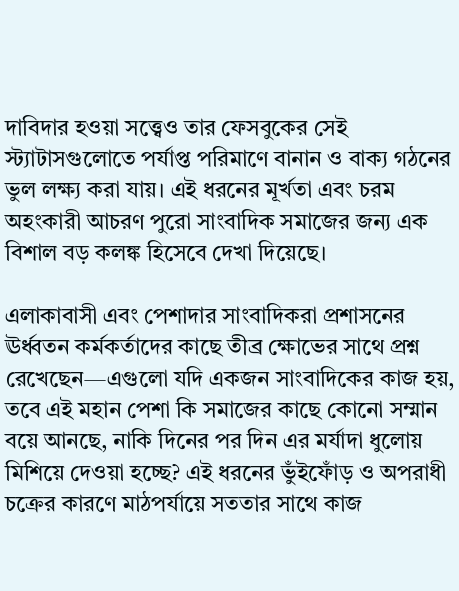দাবিদার হওয়া সত্ত্বেও তার ফেসবুকের সেই স্ট্যাটাসগুলোতে পর্যাপ্ত পরিমাণে বানান ও বাক্য গঠনের ভুল লক্ষ্য করা যায়। এই ধরনের মূর্খতা এবং চরম অহংকারী আচরণ পুরো সাংবাদিক সমাজের জন্য এক বিশাল বড় কলঙ্ক হিসেবে দেখা দিয়েছে।

এলাকাবাসী এবং পেশাদার সাংবাদিকরা প্রশাসনের ঊর্ধ্বতন কর্মকর্তাদের কাছে তীব্র ক্ষোভের সাথে প্রশ্ন রেখেছেন—এগুলো যদি একজন সাংবাদিকের কাজ হয়, তবে এই মহান পেশা কি সমাজের কাছে কোনো সম্মান বয়ে আনছে, নাকি দিনের পর দিন এর মর্যাদা ধুলোয় মিশিয়ে দেওয়া হচ্ছে? এই ধরনের ভুঁইফোঁড় ও অপরাধী চক্রের কারণে মাঠপর্যায়ে সততার সাথে কাজ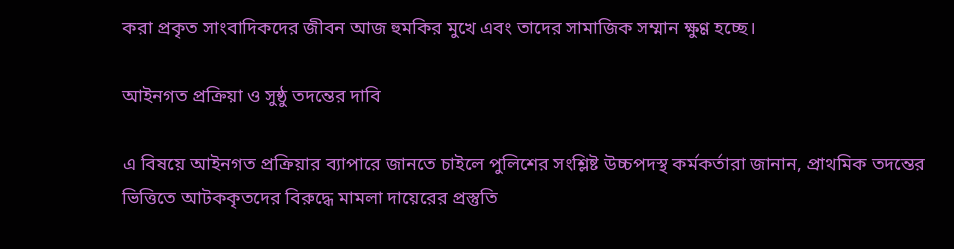করা প্রকৃত সাংবাদিকদের জীবন আজ হুমকির মুখে এবং তাদের সামাজিক সম্মান ক্ষুণ্ণ হচ্ছে।

আইনগত প্রক্রিয়া ও সুষ্ঠু তদন্তের দাবি

এ বিষয়ে আইনগত প্রক্রিয়ার ব্যাপারে জানতে চাইলে পুলিশের সংশ্লিষ্ট উচ্চপদস্থ কর্মকর্তারা জানান, প্রাথমিক তদন্তের ভিত্তিতে আটককৃতদের বিরুদ্ধে মামলা দায়েরের প্রস্তুতি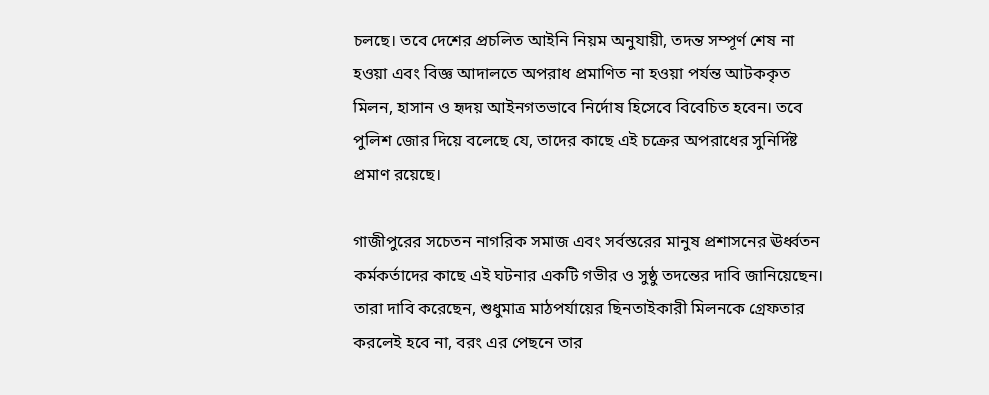চলছে। তবে দেশের প্রচলিত আইনি নিয়ম অনুযায়ী, তদন্ত সম্পূর্ণ শেষ না হওয়া এবং বিজ্ঞ আদালতে অপরাধ প্রমাণিত না হওয়া পর্যন্ত আটককৃত মিলন, হাসান ও হৃদয় আইনগতভাবে নির্দোষ হিসেবে বিবেচিত হবেন। তবে পুলিশ জোর দিয়ে বলেছে যে, তাদের কাছে এই চক্রের অপরাধের সুনির্দিষ্ট প্রমাণ রয়েছে।

গাজীপুরের সচেতন নাগরিক সমাজ এবং সর্বস্তরের মানুষ প্রশাসনের ঊর্ধ্বতন কর্মকর্তাদের কাছে এই ঘটনার একটি গভীর ও সুষ্ঠু তদন্তের দাবি জানিয়েছেন। তারা দাবি করেছেন, শুধুমাত্র মাঠপর্যায়ের ছিনতাইকারী মিলনকে গ্রেফতার করলেই হবে না, বরং এর পেছনে তার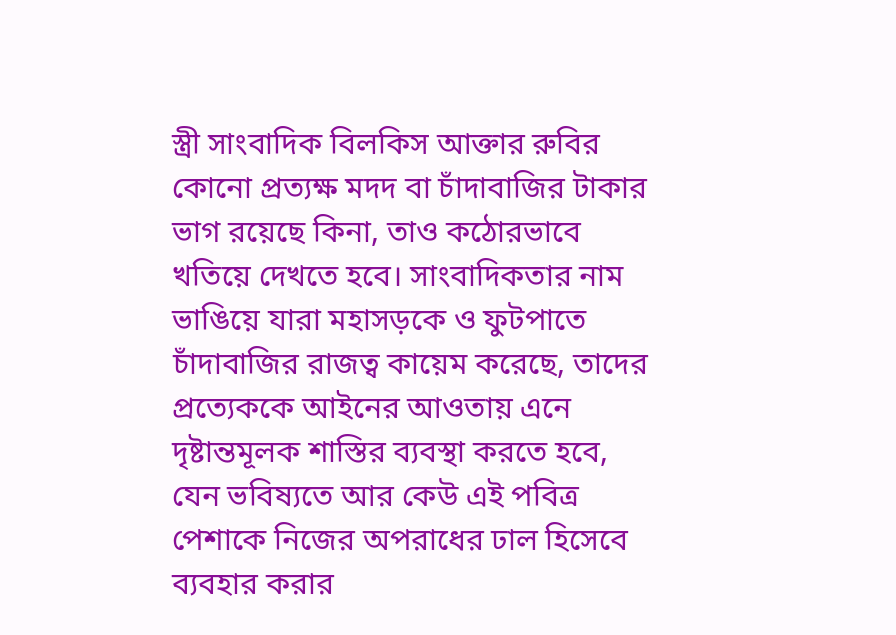স্ত্রী সাংবাদিক বিলকিস আক্তার রুবির কোনো প্রত্যক্ষ মদদ বা চাঁদাবাজির টাকার ভাগ রয়েছে কিনা, তাও কঠোরভাবে খতিয়ে দেখতে হবে। সাংবাদিকতার নাম ভাঙিয়ে যারা মহাসড়কে ও ফুটপাতে চাঁদাবাজির রাজত্ব কায়েম করেছে, তাদের প্রত্যেককে আইনের আওতায় এনে দৃষ্টান্তমূলক শাস্তির ব্যবস্থা করতে হবে, যেন ভবিষ্যতে আর কেউ এই পবিত্র পেশাকে নিজের অপরাধের ঢাল হিসেবে ব্যবহার করার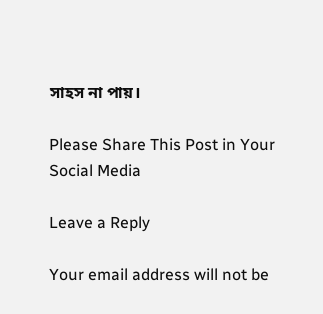সাহস না পায়।

Please Share This Post in Your Social Media

Leave a Reply

Your email address will not be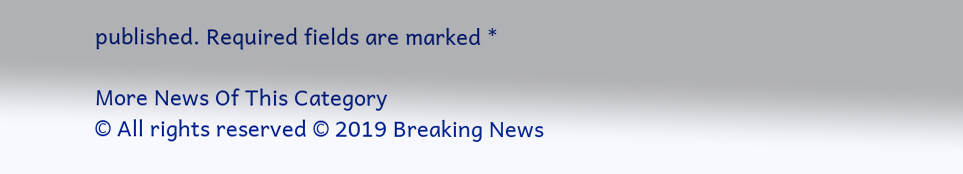published. Required fields are marked *

More News Of This Category
© All rights reserved © 2019 Breaking News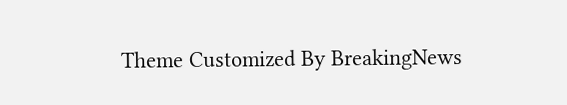Theme Customized By BreakingNews